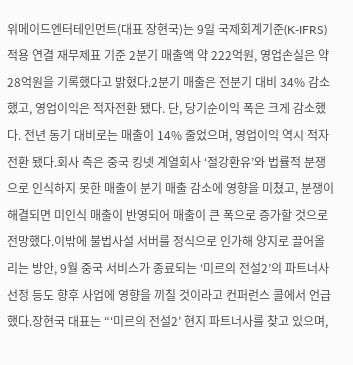위메이드엔터테인먼트(대표 장현국)는 9일 국제회계기준(K-IFRS) 적용 연결 재무제표 기준 2분기 매출액 약 222억원, 영업손실은 약 28억원을 기록했다고 밝혔다.2분기 매출은 전분기 대비 34% 감소했고, 영업이익은 적자전환 됐다. 단, 당기순이익 폭은 크게 감소했다. 전년 동기 대비로는 매출이 14% 줄었으며, 영업이익 역시 적자전환 됐다.회사 측은 중국 킹넷 계열회사 ‘절강환유’와 법률적 분쟁으로 인식하지 못한 매출이 분기 매출 감소에 영향을 미쳤고, 분쟁이 해결되면 미인식 매출이 반영되어 매출이 큰 폭으로 증가할 것으로 전망했다.이밖에 불법사설 서버를 정식으로 인가해 양지로 끌어올리는 방안, 9월 중국 서비스가 종료되는 ‘미르의 전설2’의 파트너사 선정 등도 향후 사업에 영향을 끼칠 것이라고 컨퍼런스 콜에서 언급했다.장현국 대표는 “‘미르의 전설2’ 현지 파트너사를 찾고 있으며,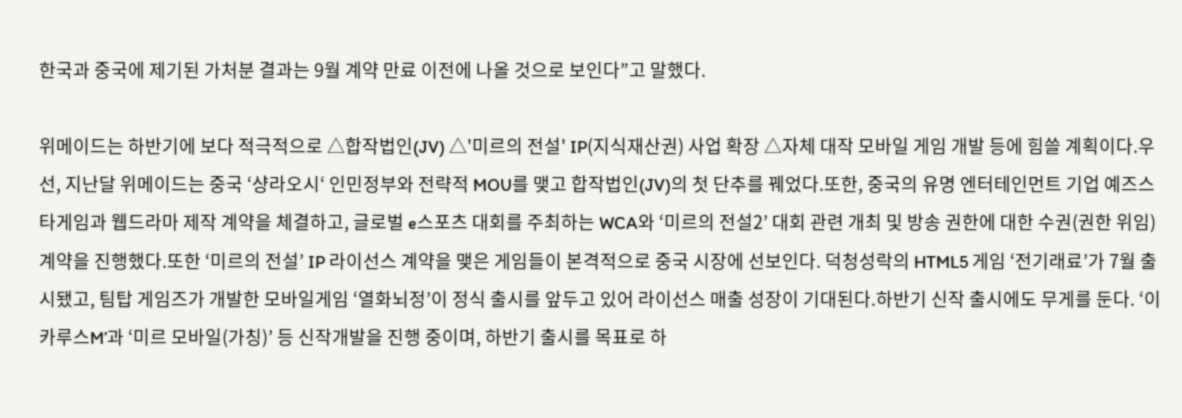한국과 중국에 제기된 가처분 결과는 9월 계약 만료 이전에 나올 것으로 보인다”고 말했다.

위메이드는 하반기에 보다 적극적으로 △합작법인(JV) △'미르의 전설' IP(지식재산권) 사업 확장 △자체 대작 모바일 게임 개발 등에 힘쓸 계획이다.우선, 지난달 위메이드는 중국 ‘샹라오시‘ 인민정부와 전략적 MOU를 맺고 합작법인(JV)의 첫 단추를 꿰었다.또한, 중국의 유명 엔터테인먼트 기업 예즈스타게임과 웹드라마 제작 계약을 체결하고, 글로벌 e스포츠 대회를 주최하는 WCA와 ‘미르의 전설2’ 대회 관련 개최 및 방송 권한에 대한 수권(권한 위임) 계약을 진행했다.또한 ‘미르의 전설’ IP 라이선스 계약을 맺은 게임들이 본격적으로 중국 시장에 선보인다. 덕청성락의 HTML5 게임 ‘전기래료’가 7월 출시됐고, 팀탑 게임즈가 개발한 모바일게임 ‘열화뇌정’이 정식 출시를 앞두고 있어 라이선스 매출 성장이 기대된다.하반기 신작 출시에도 무게를 둔다. ‘이카루스M’과 ‘미르 모바일(가칭)’ 등 신작개발을 진행 중이며, 하반기 출시를 목표로 하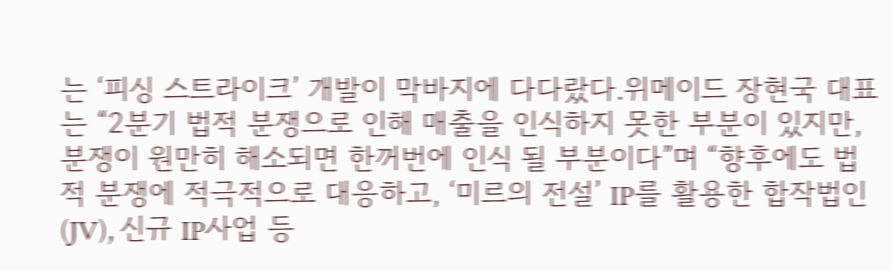는 ‘피싱 스트라이크’ 개발이 막바지에 다다랐다.위메이드 장현국 대표는 “2분기 법적 분쟁으로 인해 매출을 인식하지 못한 부분이 있지만, 분쟁이 원만히 해소되면 한꺼번에 인식 될 부분이다”며 “향후에도 법적 분쟁에 적극적으로 대응하고, ‘미르의 전설’ IP를 활용한 합작법인(JV), 신규 IP사업 등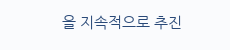을 지속적으로 추진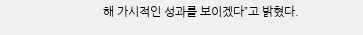해 가시적인 성과를 보이겠다”고 밝혔다.